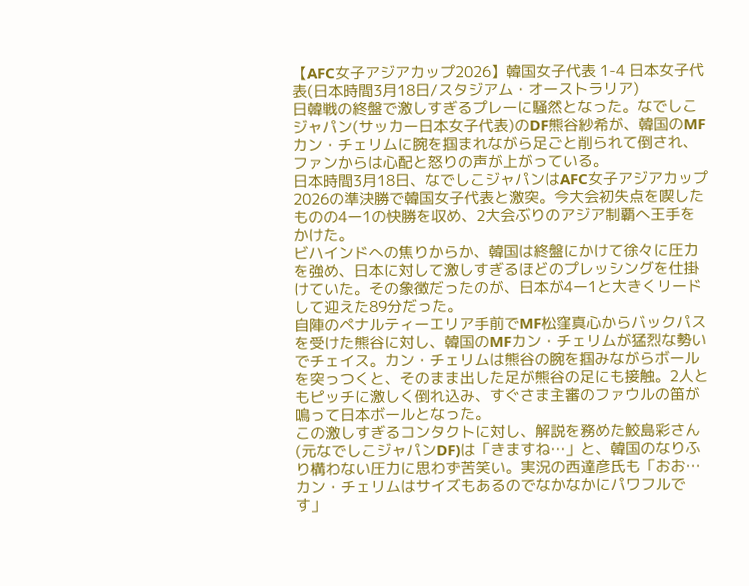【AFC女子アジアカップ2026】韓国女子代表 1-4 日本女子代表(日本時間3月18日/スタジアム・オーストラリア)
日韓戦の終盤で激しすぎるプレーに騒然となった。なでしこジャパン(サッカー日本女子代表)のDF熊谷紗希が、韓国のMFカン・チェリムに腕を掴まれながら足ごと削られて倒され、ファンからは心配と怒りの声が上がっている。
日本時間3月18日、なでしこジャパンはAFC女子アジアカップ2026の準決勝で韓国女子代表と激突。今大会初失点を喫したものの4ー1の快勝を収め、2大会ぶりのアジア制覇へ王手をかけた。
ビハインドへの焦りからか、韓国は終盤にかけて徐々に圧力を強め、日本に対して激しすぎるほどのプレッシングを仕掛けていた。その象徴だったのが、日本が4ー1と大きくリードして迎えた89分だった。
自陣のペナルティーエリア手前でMF松窪真心からバックパスを受けた熊谷に対し、韓国のMFカン・チェリムが猛烈な勢いでチェイス。カン・チェリムは熊谷の腕を掴みながらボールを突っつくと、そのまま出した足が熊谷の足にも接触。2人ともピッチに激しく倒れ込み、すぐさま主審のファウルの笛が鳴って日本ボールとなった。
この激しすぎるコンタクトに対し、解説を務めた鮫島彩さん(元なでしこジャパンDF)は「きますね…」と、韓国のなりふり構わない圧力に思わず苦笑い。実況の西達彦氏も「おお…カン・チェリムはサイズもあるのでなかなかにパワフルです」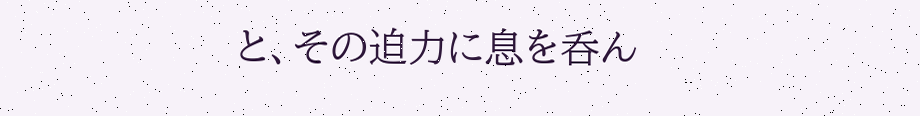と、その迫力に息を呑ん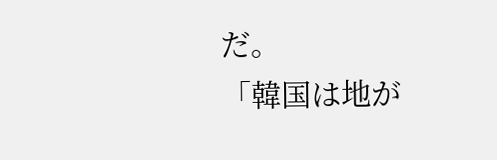だ。
「韓国は地が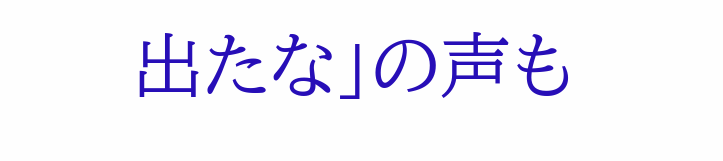出たな」の声も